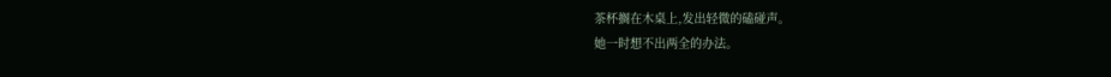茶杯搁在木桌上,发出轻微的磕碰声。
她一时想不出两全的办法。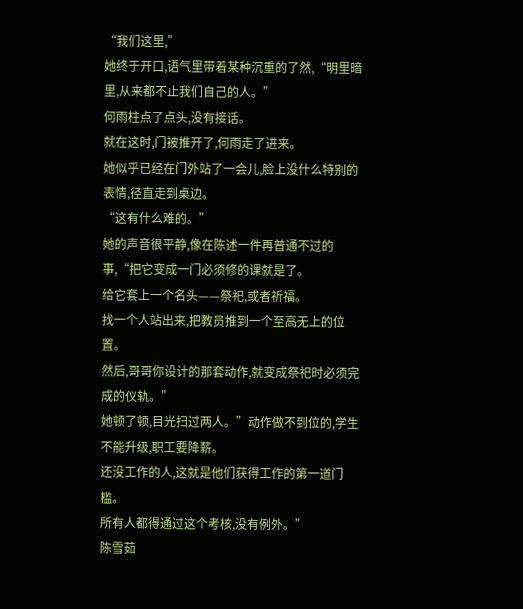“我们这里,”
她终于开口,语气里带着某种沉重的了然,“明里暗里,从来都不止我们自己的人。”
何雨柱点了点头,没有接话。
就在这时,门被推开了,何雨走了进来。
她似乎已经在门外站了一会儿,脸上没什么特别的表情,径直走到桌边。
“这有什么难的。”
她的声音很平静,像在陈述一件再普通不过的事,“把它变成一门必须修的课就是了。
给它套上一个名头——祭祀,或者祈福。
找一个人站出来,把教员推到一个至高无上的位置。
然后,哥哥你设计的那套动作,就变成祭祀时必须完成的仪轨。”
她顿了顿,目光扫过两人。”动作做不到位的,学生不能升级,职工要降薪。
还没工作的人,这就是他们获得工作的第一道门槛。
所有人都得通过这个考核,没有例外。”
陈雪茹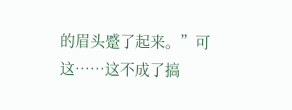的眉头蹙了起来。”可这……这不成了搞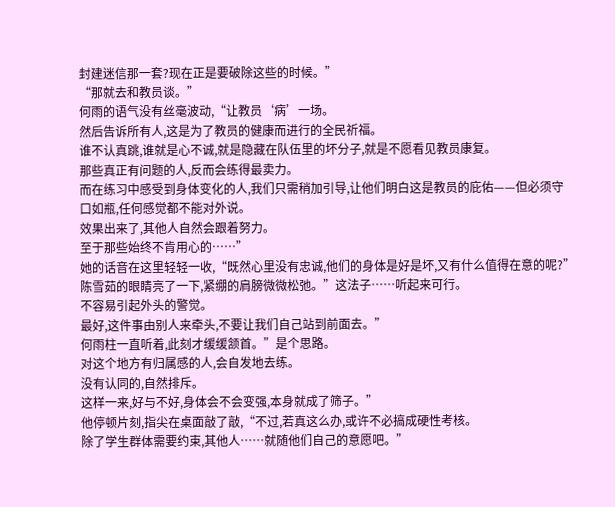封建迷信那一套?现在正是要破除这些的时候。”
“那就去和教员谈。”
何雨的语气没有丝毫波动,“让教员‘病’一场。
然后告诉所有人,这是为了教员的健康而进行的全民祈福。
谁不认真跳,谁就是心不诚,就是隐藏在队伍里的坏分子,就是不愿看见教员康复。
那些真正有问题的人,反而会练得最卖力。
而在练习中感受到身体变化的人,我们只需稍加引导,让他们明白这是教员的庇佑——但必须守口如瓶,任何感觉都不能对外说。
效果出来了,其他人自然会跟着努力。
至于那些始终不肯用心的……”
她的话音在这里轻轻一收,“既然心里没有忠诚,他们的身体是好是坏,又有什么值得在意的呢?”
陈雪茹的眼睛亮了一下,紧绷的肩膀微微松弛。”这法子……听起来可行。
不容易引起外头的警觉。
最好,这件事由别人来牵头,不要让我们自己站到前面去。”
何雨柱一直听着,此刻才缓缓颔首。”是个思路。
对这个地方有归属感的人,会自发地去练。
没有认同的,自然排斥。
这样一来,好与不好,身体会不会变强,本身就成了筛子。”
他停顿片刻,指尖在桌面敲了敲,“不过,若真这么办,或许不必搞成硬性考核。
除了学生群体需要约束,其他人……就随他们自己的意愿吧。”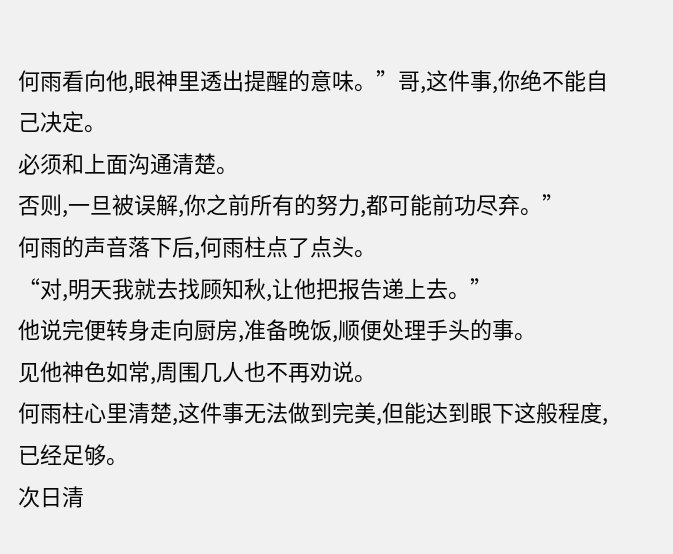何雨看向他,眼神里透出提醒的意味。”哥,这件事,你绝不能自己决定。
必须和上面沟通清楚。
否则,一旦被误解,你之前所有的努力,都可能前功尽弃。”
何雨的声音落下后,何雨柱点了点头。
“对,明天我就去找顾知秋,让他把报告递上去。”
他说完便转身走向厨房,准备晚饭,顺便处理手头的事。
见他神色如常,周围几人也不再劝说。
何雨柱心里清楚,这件事无法做到完美,但能达到眼下这般程度,已经足够。
次日清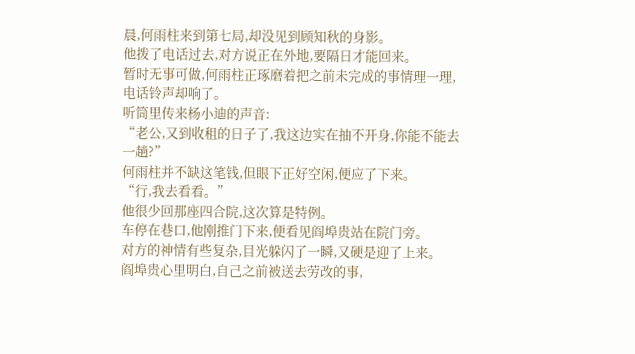晨,何雨柱来到第七局,却没见到顾知秋的身影。
他拨了电话过去,对方说正在外地,要隔日才能回来。
暂时无事可做,何雨柱正琢磨着把之前未完成的事情理一理,电话铃声却响了。
听筒里传来杨小迪的声音:
“老公,又到收租的日子了,我这边实在抽不开身,你能不能去一趟?”
何雨柱并不缺这笔钱,但眼下正好空闲,便应了下来。
“行,我去看看。”
他很少回那座四合院,这次算是特例。
车停在巷口,他刚推门下来,便看见阎埠贵站在院门旁。
对方的神情有些复杂,目光躲闪了一瞬,又硬是迎了上来。
阎埠贵心里明白,自己之前被送去劳改的事,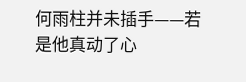何雨柱并未插手——若是他真动了心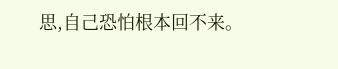思,自己恐怕根本回不来。